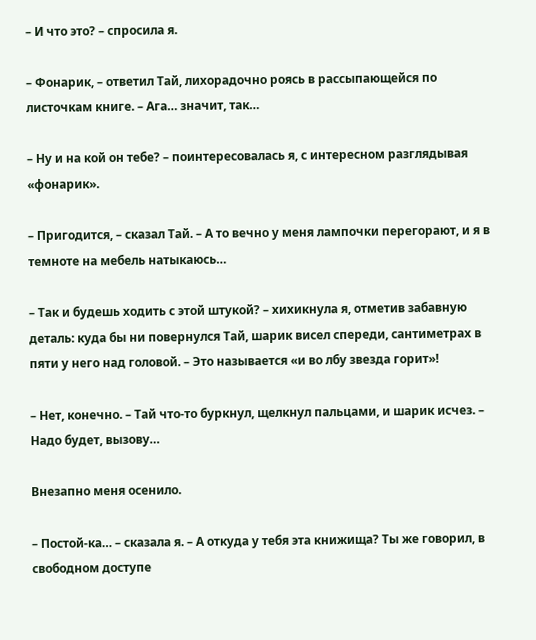– И что это? – спросила я.

– Фонарик, – ответил Тай, лихорадочно роясь в рассыпающейся по листочкам книге. – Ага… значит, так…

– Ну и на кой он тебе? – поинтересовалась я, с интересном разглядывая «фонарик».

– Пригодится, – сказал Тай. – А то вечно у меня лампочки перегорают, и я в темноте на мебель натыкаюсь…

– Так и будешь ходить с этой штукой? – хихикнула я, отметив забавную деталь: куда бы ни повернулся Тай, шарик висел спереди, сантиметрах в пяти у него над головой. – Это называется «и во лбу звезда горит»!

– Нет, конечно. – Тай что-то буркнул, щелкнул пальцами, и шарик исчез. – Надо будет, вызову…

Внезапно меня осенило.

– Постой-ка… – сказала я. – А откуда у тебя эта книжища? Ты же говорил, в свободном доступе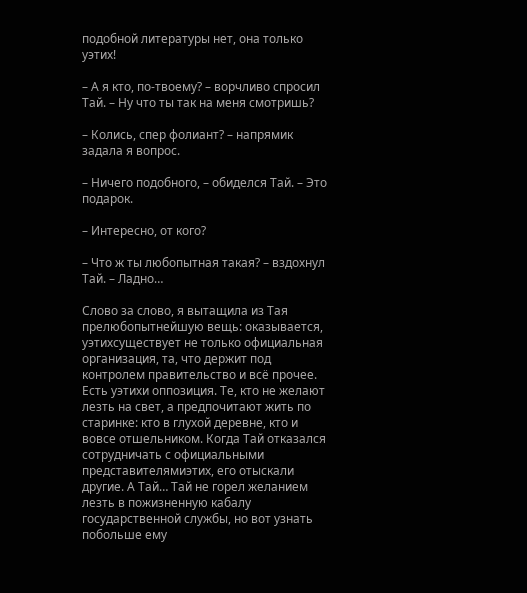подобной литературы нет, она только уэтих!

– А я кто, по-твоему? – ворчливо спросил Тай. – Ну что ты так на меня смотришь?

– Колись, спер фолиант? – напрямик задала я вопрос.

– Ничего подобного, – обиделся Тай. – Это подарок.

– Интересно, от кого?

– Что ж ты любопытная такая? – вздохнул Тай. – Ладно…

Слово за слово, я вытащила из Тая прелюбопытнейшую вещь: оказывается, уэтихсуществует не только официальная организация, та, что держит под контролем правительство и всё прочее. Есть уэтихи оппозиция. Те, кто не желают лезть на свет, а предпочитают жить по старинке: кто в глухой деревне, кто и вовсе отшельником. Когда Тай отказался сотрудничать с официальными представителямиэтих, его отыскали другие. А Тай… Тай не горел желанием лезть в пожизненную кабалу государственной службы, но вот узнать побольше ему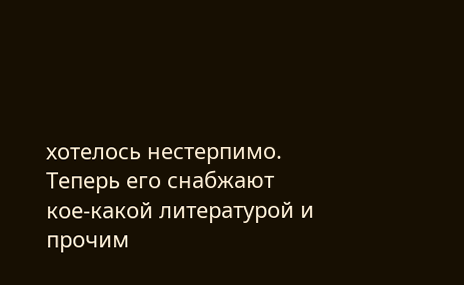хотелось нестерпимо. Теперь его снабжают кое-какой литературой и прочим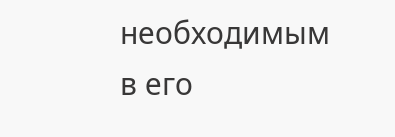необходимым в его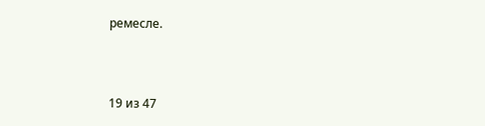ремесле.



19 из 47